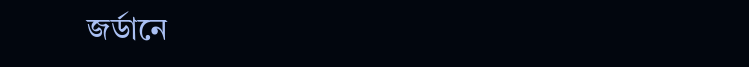জর্ডানে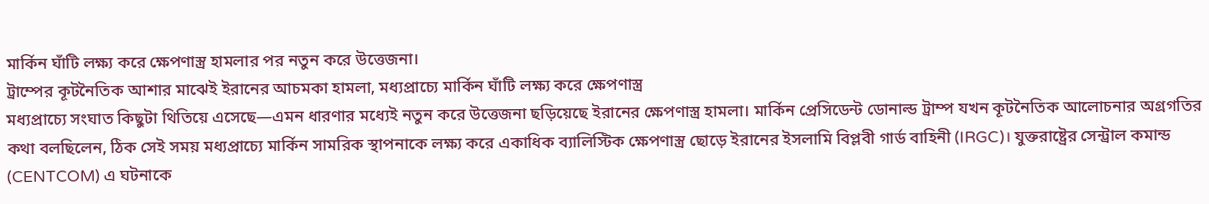মার্কিন ঘাঁটি লক্ষ্য করে ক্ষেপণাস্ত্র হামলার পর নতুন করে উত্তেজনা।
ট্রাম্পের কূটনৈতিক আশার মাঝেই ইরানের আচমকা হামলা, মধ্যপ্রাচ্যে মার্কিন ঘাঁটি লক্ষ্য করে ক্ষেপণাস্ত্র
মধ্যপ্রাচ্যে সংঘাত কিছুটা থিতিয়ে এসেছে—এমন ধারণার মধ্যেই নতুন করে উত্তেজনা ছড়িয়েছে ইরানের ক্ষেপণাস্ত্র হামলা। মার্কিন প্রেসিডেন্ট ডোনাল্ড ট্রাম্প যখন কূটনৈতিক আলোচনার অগ্রগতির কথা বলছিলেন, ঠিক সেই সময় মধ্যপ্রাচ্যে মার্কিন সামরিক স্থাপনাকে লক্ষ্য করে একাধিক ব্যালিস্টিক ক্ষেপণাস্ত্র ছোড়ে ইরানের ইসলামি বিপ্লবী গার্ড বাহিনী (IRGC)। যুক্তরাষ্ট্রের সেন্ট্রাল কমান্ড (CENTCOM) এ ঘটনাকে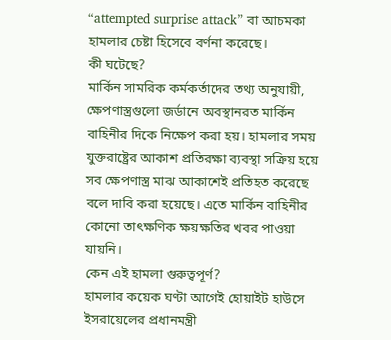“attempted surprise attack” বা আচমকা হামলার চেষ্টা হিসেবে বর্ণনা করেছে।
কী ঘটেছে?
মার্কিন সামরিক কর্মকর্তাদের তথ্য অনুযায়ী, ক্ষেপণাস্ত্রগুলো জর্ডানে অবস্থানরত মার্কিন বাহিনীর দিকে নিক্ষেপ করা হয়। হামলার সময় যুক্তরাষ্ট্রের আকাশ প্রতিরক্ষা ব্যবস্থা সক্রিয় হয়ে সব ক্ষেপণাস্ত্র মাঝ আকাশেই প্রতিহত করেছে বলে দাবি করা হয়েছে। এতে মার্কিন বাহিনীর কোনো তাৎক্ষণিক ক্ষয়ক্ষতির খবর পাওয়া যায়নি।
কেন এই হামলা গুরুত্বপূর্ণ?
হামলার কয়েক ঘণ্টা আগেই হোয়াইট হাউসে ইসরায়েলের প্রধানমন্ত্রী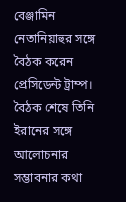বেঞ্জামিন নেতানিয়াহুর সঙ্গে বৈঠক করেন প্রেসিডেন্ট ট্রাম্প। বৈঠক শেষে তিনি ইরানের সঙ্গে আলোচনার সম্ভাবনার কথা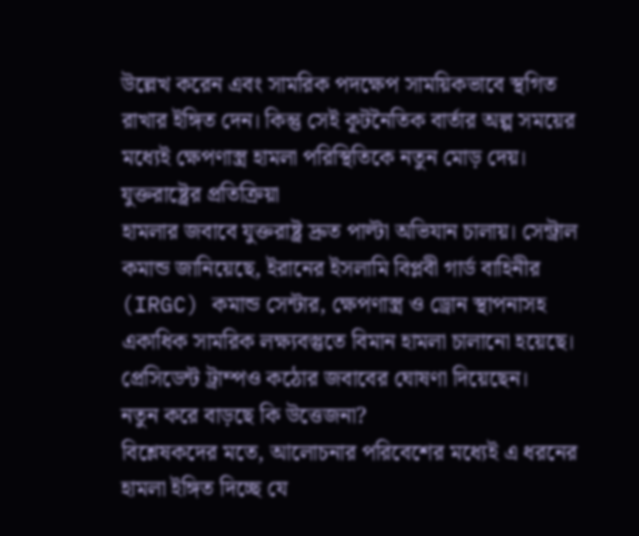উল্লেখ করেন এবং সামরিক পদক্ষেপ সাময়িকভাবে স্থগিত রাখার ইঙ্গিত দেন। কিন্তু সেই কূটনৈতিক বার্তার অল্প সময়ের মধ্যেই ক্ষেপণাস্ত্র হামলা পরিস্থিতিকে নতুন মোড় দেয়।
যুক্তরাষ্ট্রের প্রতিক্রিয়া
হামলার জবাবে যুক্তরাষ্ট্র দ্রুত পাল্টা অভিযান চালায়। সেন্ট্রাল কমান্ড জানিয়েছে, ইরানের ইসলামি বিপ্লবী গার্ড বাহিনীর (IRGC) কমান্ড সেন্টার, ক্ষেপণাস্ত্র ও ড্রোন স্থাপনাসহ একাধিক সামরিক লক্ষ্যবস্তুতে বিমান হামলা চালানো হয়েছে। প্রেসিডেন্ট ট্রাম্পও কঠোর জবাবের ঘোষণা দিয়েছেন।
নতুন করে বাড়ছে কি উত্তেজনা?
বিশ্লেষকদের মতে, আলোচনার পরিবেশের মধ্যেই এ ধরনের হামলা ইঙ্গিত দিচ্ছে যে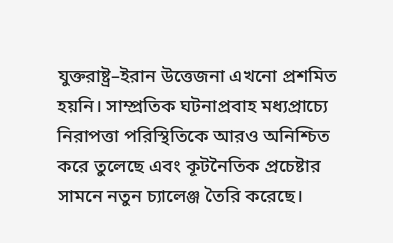যুক্তরাষ্ট্র–ইরান উত্তেজনা এখনো প্রশমিত হয়নি। সাম্প্রতিক ঘটনাপ্রবাহ মধ্যপ্রাচ্যে নিরাপত্তা পরিস্থিতিকে আরও অনিশ্চিত করে তুলেছে এবং কূটনৈতিক প্রচেষ্টার সামনে নতুন চ্যালেঞ্জ তৈরি করেছে।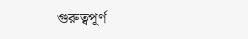গুরুত্বপূর্ণ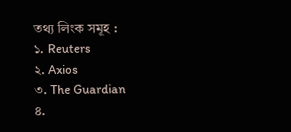তথ্য লিংক সমূহ :
১. Reuters
২. Axios
৩. The Guardian
৪.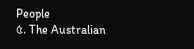People
৫. The Australian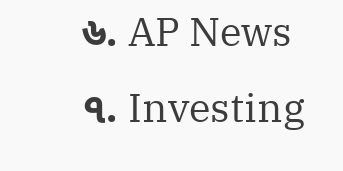৬. AP News
৭. Investing